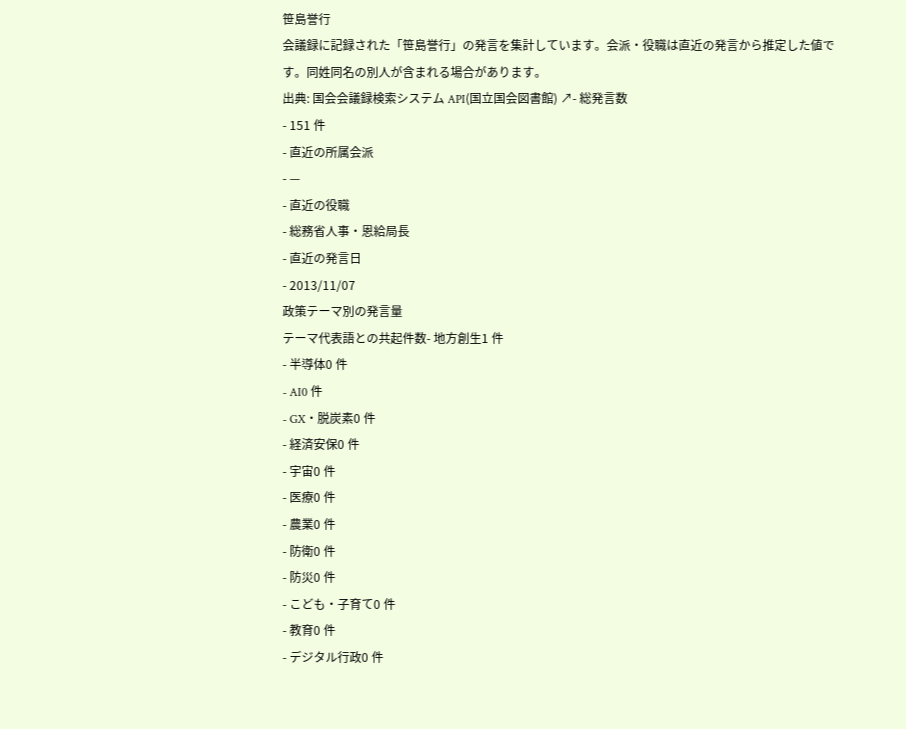笹島誉行
会議録に記録された「笹島誉行」の発言を集計しています。会派・役職は直近の発言から推定した値です。同姓同名の別人が含まれる場合があります。
出典: 国会会議録検索システム API(国立国会図書館) ↗- 総発言数
- 151 件
- 直近の所属会派
- —
- 直近の役職
- 総務省人事・恩給局長
- 直近の発言日
- 2013/11/07
政策テーマ別の発言量
テーマ代表語との共起件数- 地方創生1 件
- 半導体0 件
- AI0 件
- GX・脱炭素0 件
- 経済安保0 件
- 宇宙0 件
- 医療0 件
- 農業0 件
- 防衛0 件
- 防災0 件
- こども・子育て0 件
- 教育0 件
- デジタル行政0 件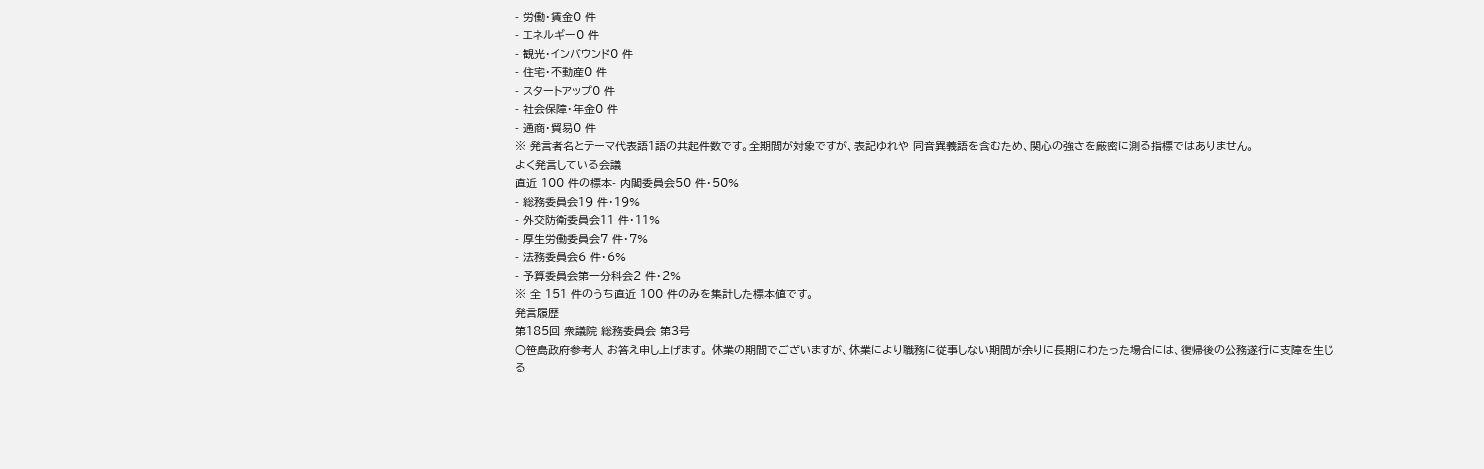- 労働・賃金0 件
- エネルギー0 件
- 観光・インバウンド0 件
- 住宅・不動産0 件
- スタートアップ0 件
- 社会保障・年金0 件
- 通商・貿易0 件
※ 発言者名とテーマ代表語1語の共起件数です。全期間が対象ですが、表記ゆれや 同音異義語を含むため、関心の強さを厳密に測る指標ではありません。
よく発言している会議
直近 100 件の標本- 内閣委員会50 件・50%
- 総務委員会19 件・19%
- 外交防衛委員会11 件・11%
- 厚生労働委員会7 件・7%
- 法務委員会6 件・6%
- 予算委員会第一分科会2 件・2%
※ 全 151 件のうち直近 100 件のみを集計した標本値です。
発言履歴
第185回 衆議院 総務委員会 第3号
○笹島政府参考人 お答え申し上げます。 休業の期間でございますが、休業により職務に従事しない期間が余りに長期にわたった場合には、復帰後の公務遂行に支障を生じる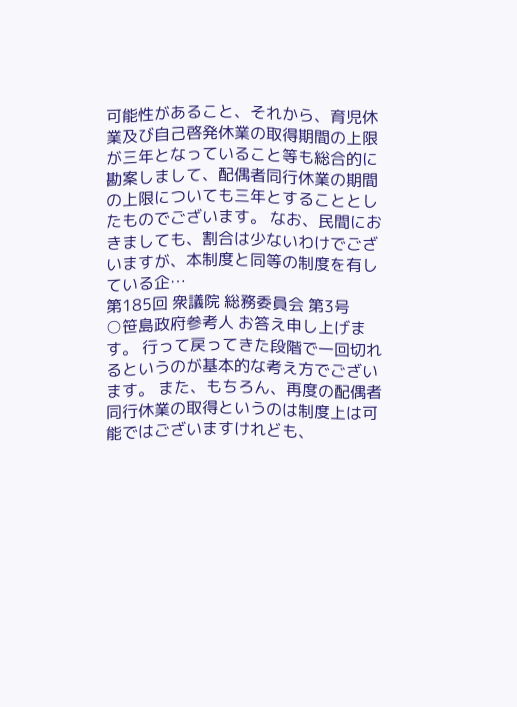可能性があること、それから、育児休業及び自己啓発休業の取得期間の上限が三年となっていること等も総合的に勘案しまして、配偶者同行休業の期間の上限についても三年とすることとしたものでございます。 なお、民間におきましても、割合は少ないわけでございますが、本制度と同等の制度を有している企…
第185回 衆議院 総務委員会 第3号
○笹島政府参考人 お答え申し上げます。 行って戻ってきた段階で一回切れるというのが基本的な考え方でございます。 また、もちろん、再度の配偶者同行休業の取得というのは制度上は可能ではございますけれども、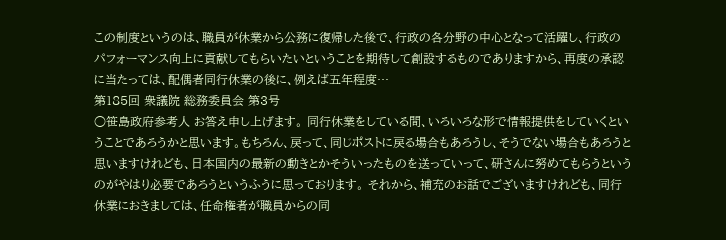この制度というのは、職員が休業から公務に復帰した後で、行政の各分野の中心となって活躍し、行政のパフォーマンス向上に貢献してもらいたいということを期待して創設するものでありますから、再度の承認に当たっては、配偶者同行休業の後に、例えば五年程度…
第185回 衆議院 総務委員会 第3号
○笹島政府参考人 お答え申し上げます。 同行休業をしている間、いろいろな形で情報提供をしていくということであろうかと思います。もちろん、戻って、同じポストに戻る場合もあろうし、そうでない場合もあろうと思いますけれども、日本国内の最新の動きとかそういったものを送っていって、研さんに努めてもらうというのがやはり必要であろうというふうに思っております。 それから、補充のお話でございますけれども、同行休業におきましては、任命権者が職員からの同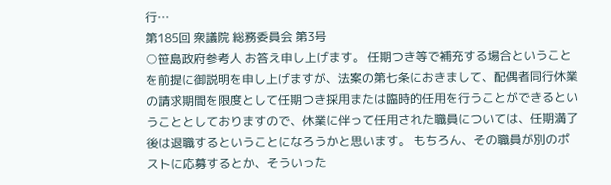行…
第185回 衆議院 総務委員会 第3号
○笹島政府参考人 お答え申し上げます。 任期つき等で補充する場合ということを前提に御説明を申し上げますが、法案の第七条におきまして、配偶者同行休業の請求期間を限度として任期つき採用または臨時的任用を行うことができるということとしておりますので、休業に伴って任用された職員については、任期満了後は退職するということになろうかと思います。 もちろん、その職員が別のポストに応募するとか、そういった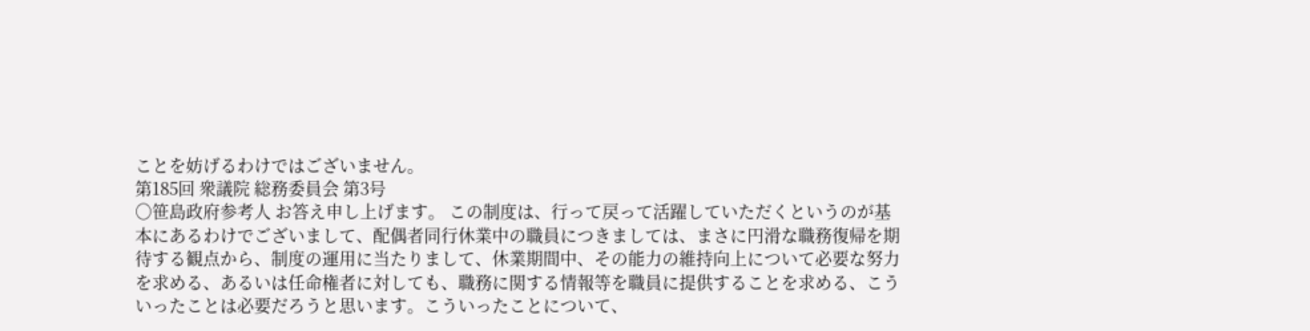ことを妨げるわけではございません。
第185回 衆議院 総務委員会 第3号
○笹島政府参考人 お答え申し上げます。 この制度は、行って戻って活躍していただくというのが基本にあるわけでございまして、配偶者同行休業中の職員につきましては、まさに円滑な職務復帰を期待する観点から、制度の運用に当たりまして、休業期間中、その能力の維持向上について必要な努力を求める、あるいは任命権者に対しても、職務に関する情報等を職員に提供することを求める、こういったことは必要だろうと思います。こういったことについて、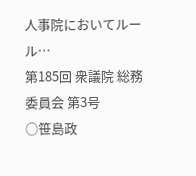人事院においてルール…
第185回 衆議院 総務委員会 第3号
○笹島政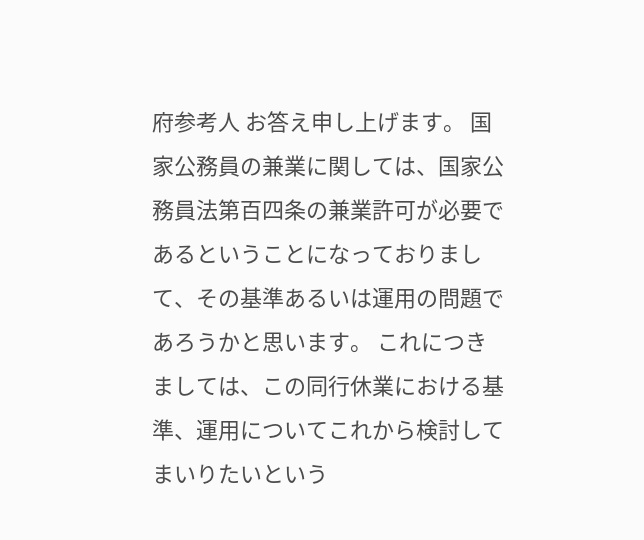府参考人 お答え申し上げます。 国家公務員の兼業に関しては、国家公務員法第百四条の兼業許可が必要であるということになっておりまして、その基準あるいは運用の問題であろうかと思います。 これにつきましては、この同行休業における基準、運用についてこれから検討してまいりたいという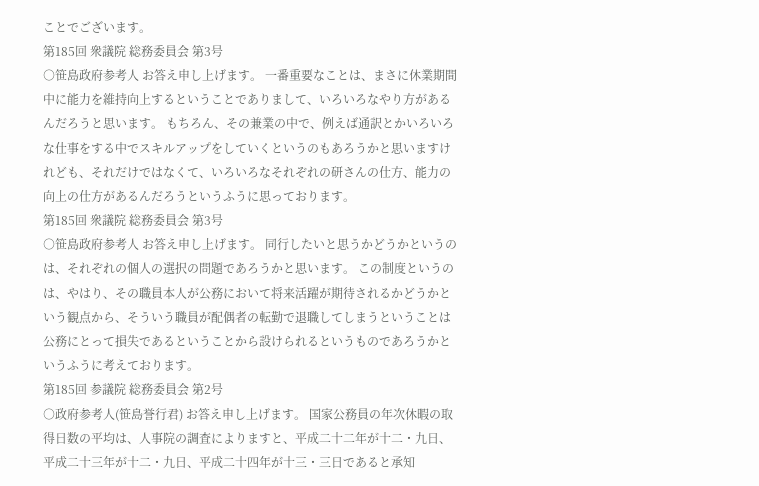ことでございます。
第185回 衆議院 総務委員会 第3号
○笹島政府参考人 お答え申し上げます。 一番重要なことは、まさに休業期間中に能力を維持向上するということでありまして、いろいろなやり方があるんだろうと思います。 もちろん、その兼業の中で、例えば通訳とかいろいろな仕事をする中でスキルアップをしていくというのもあろうかと思いますけれども、それだけではなくて、いろいろなそれぞれの研さんの仕方、能力の向上の仕方があるんだろうというふうに思っております。
第185回 衆議院 総務委員会 第3号
○笹島政府参考人 お答え申し上げます。 同行したいと思うかどうかというのは、それぞれの個人の選択の問題であろうかと思います。 この制度というのは、やはり、その職員本人が公務において将来活躍が期待されるかどうかという観点から、そういう職員が配偶者の転勤で退職してしまうということは公務にとって損失であるということから設けられるというものであろうかというふうに考えております。
第185回 参議院 総務委員会 第2号
○政府参考人(笹島誉行君) お答え申し上げます。 国家公務員の年次休暇の取得日数の平均は、人事院の調査によりますと、平成二十二年が十二・九日、平成二十三年が十二・九日、平成二十四年が十三・三日であると承知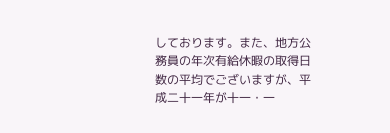しております。また、地方公務員の年次有給休暇の取得日数の平均でございますが、平成二十一年が十一・一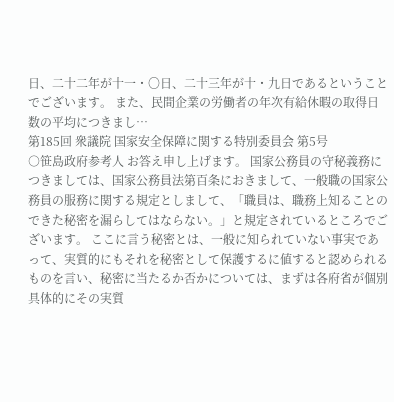日、二十二年が十一・〇日、二十三年が十・九日であるということでございます。 また、民間企業の労働者の年次有給休暇の取得日数の平均につきまし…
第185回 衆議院 国家安全保障に関する特別委員会 第5号
○笹島政府参考人 お答え申し上げます。 国家公務員の守秘義務につきましては、国家公務員法第百条におきまして、一般職の国家公務員の服務に関する規定としまして、「職員は、職務上知ることのできた秘密を漏らしてはならない。」と規定されているところでございます。 ここに言う秘密とは、一般に知られていない事実であって、実質的にもそれを秘密として保護するに値すると認められるものを言い、秘密に当たるか否かについては、まずは各府省が個別具体的にその実質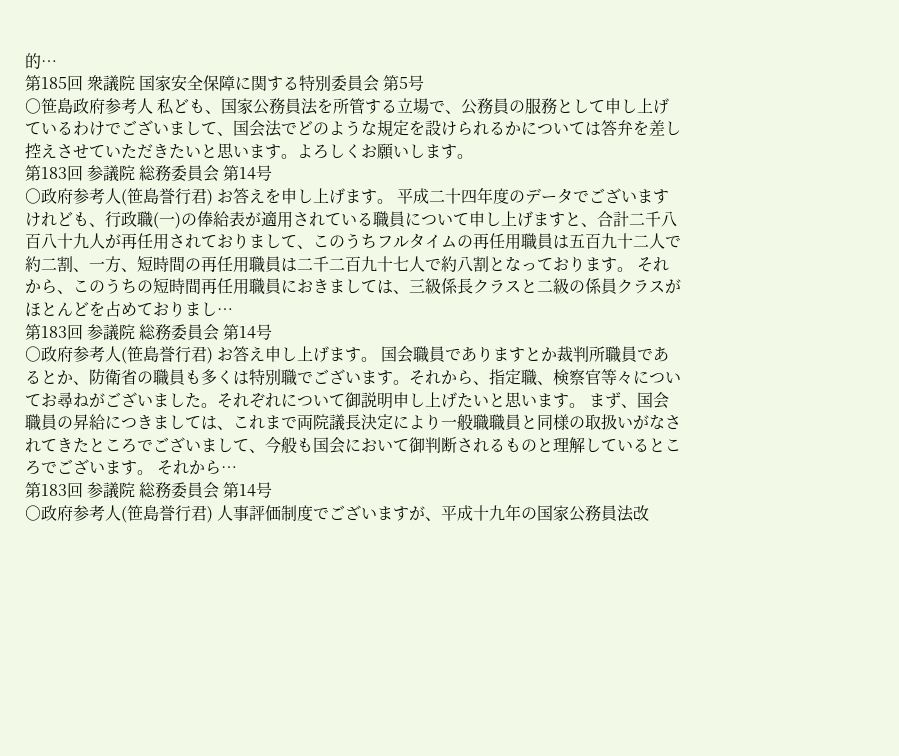的…
第185回 衆議院 国家安全保障に関する特別委員会 第5号
○笹島政府参考人 私ども、国家公務員法を所管する立場で、公務員の服務として申し上げているわけでございまして、国会法でどのような規定を設けられるかについては答弁を差し控えさせていただきたいと思います。よろしくお願いします。
第183回 参議院 総務委員会 第14号
○政府参考人(笹島誉行君) お答えを申し上げます。 平成二十四年度のデータでございますけれども、行政職(一)の俸給表が適用されている職員について申し上げますと、合計二千八百八十九人が再任用されておりまして、このうちフルタイムの再任用職員は五百九十二人で約二割、一方、短時間の再任用職員は二千二百九十七人で約八割となっております。 それから、このうちの短時間再任用職員におきましては、三級係長クラスと二級の係員クラスがほとんどを占めておりまし…
第183回 参議院 総務委員会 第14号
○政府参考人(笹島誉行君) お答え申し上げます。 国会職員でありますとか裁判所職員であるとか、防衛省の職員も多くは特別職でございます。それから、指定職、検察官等々についてお尋ねがございました。それぞれについて御説明申し上げたいと思います。 まず、国会職員の昇給につきましては、これまで両院議長決定により一般職職員と同様の取扱いがなされてきたところでございまして、今般も国会において御判断されるものと理解しているところでございます。 それから…
第183回 参議院 総務委員会 第14号
○政府参考人(笹島誉行君) 人事評価制度でございますが、平成十九年の国家公務員法改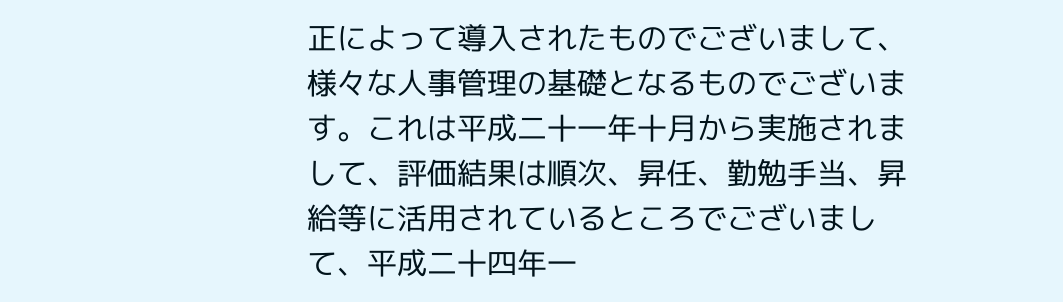正によって導入されたものでございまして、様々な人事管理の基礎となるものでございます。これは平成二十一年十月から実施されまして、評価結果は順次、昇任、勤勉手当、昇給等に活用されているところでございまして、平成二十四年一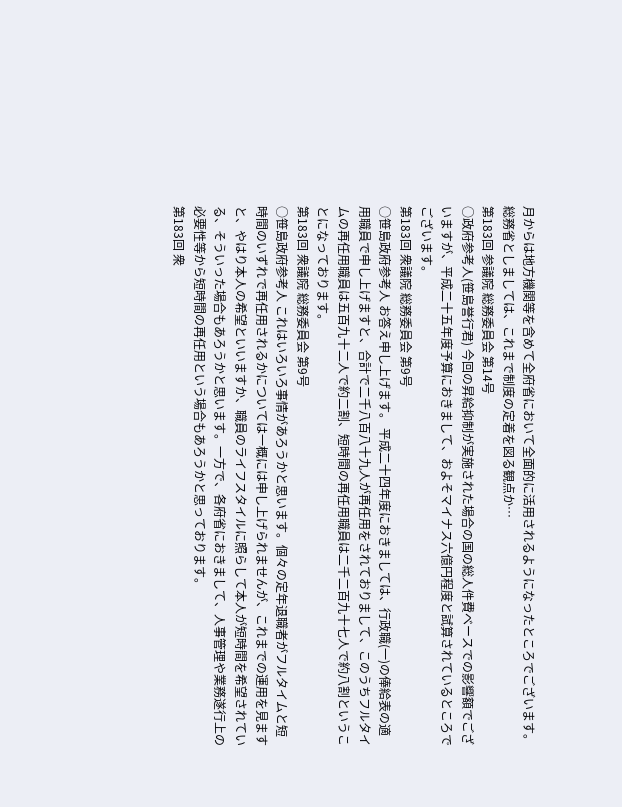月からは地方機関等を含めて全府省において全面的に活用されるようになったところでございます。 総務省としましては、これまで制度の定着を図る観点か…
第183回 参議院 総務委員会 第14号
○政府参考人(笹島誉行君) 今回の昇給抑制が実施された場合の国の総人件費ベースでの影響額でございますが、平成二十五年度予算におきまして、およそマイナス六億円程度と試算されているところでございます。
第183回 衆議院 総務委員会 第9号
○笹島政府参考人 お答え申し上げます。 平成二十四年度におきましては、行政職(一)の俸給表の適用職員で申し上げますと、合計で二千八百八十九人が再任用をされておりまして、このうちフルタイムの再任用職員は五百九十二人で約二割、短時間の再任用職員は二千二百九十七人で約八割ということになっております。
第183回 衆議院 総務委員会 第9号
○笹島政府参考人 これはいろいろ事情があろうかと思います。個々の定年退職者がフルタイムと短時間のいずれで再任用されるかについては一概には申し上げられませんが、これまでの運用を見ますと、やはり本人の希望といいますか、職員のライフスタイルに照らして本人が短時間を希望されている、そういった場合もあろうかと思います。一方で、各府省におきまして、人事管理や業務遂行上の必要性等から短時間の再任用という場合もあろうかと思っております。
第183回 衆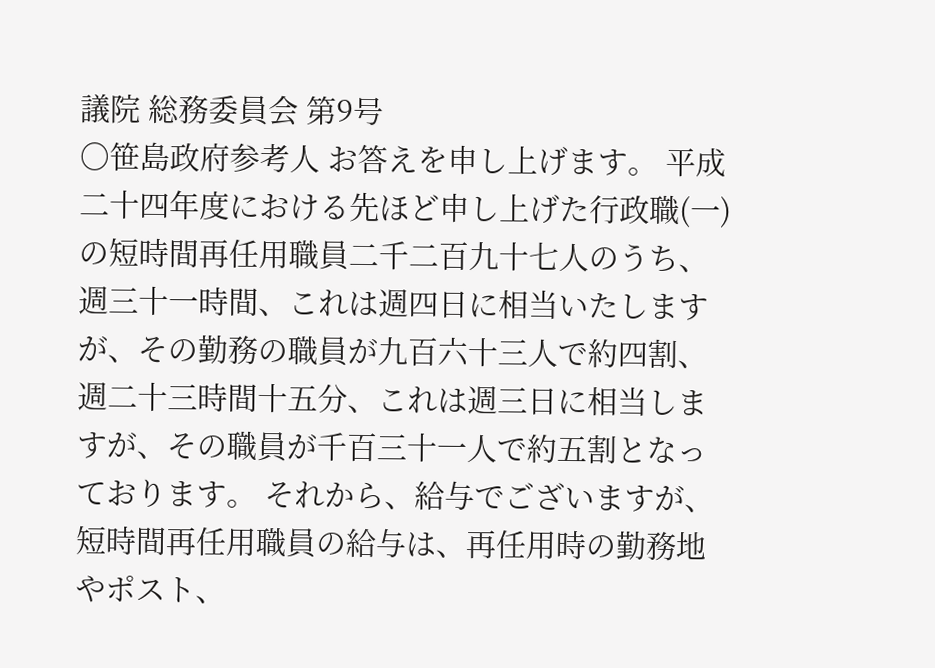議院 総務委員会 第9号
○笹島政府参考人 お答えを申し上げます。 平成二十四年度における先ほど申し上げた行政職(一)の短時間再任用職員二千二百九十七人のうち、週三十一時間、これは週四日に相当いたしますが、その勤務の職員が九百六十三人で約四割、週二十三時間十五分、これは週三日に相当しますが、その職員が千百三十一人で約五割となっております。 それから、給与でございますが、短時間再任用職員の給与は、再任用時の勤務地やポスト、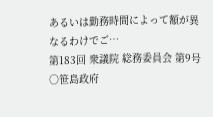あるいは勤務時間によって額が異なるわけでご…
第183回 衆議院 総務委員会 第9号
○笹島政府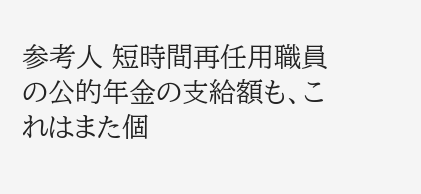参考人 短時間再任用職員の公的年金の支給額も、これはまた個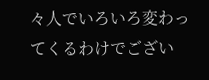々人でいろいろ変わってくるわけでござい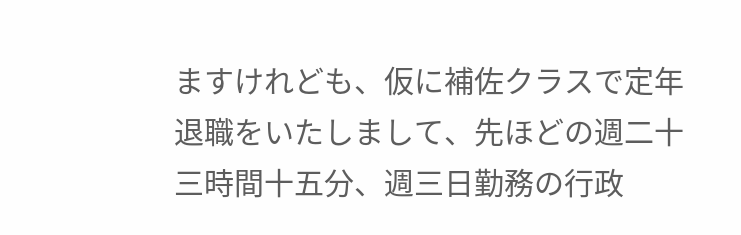ますけれども、仮に補佐クラスで定年退職をいたしまして、先ほどの週二十三時間十五分、週三日勤務の行政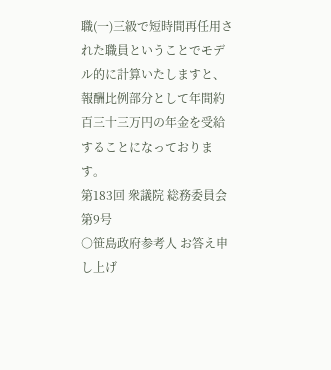職(一)三級で短時間再任用された職員ということでモデル的に計算いたしますと、報酬比例部分として年間約百三十三万円の年金を受給することになっております。
第183回 衆議院 総務委員会 第9号
○笹島政府参考人 お答え申し上げ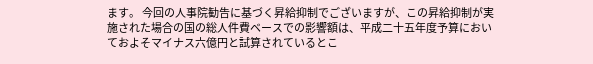ます。 今回の人事院勧告に基づく昇給抑制でございますが、この昇給抑制が実施された場合の国の総人件費ベースでの影響額は、平成二十五年度予算においておよそマイナス六億円と試算されているとこ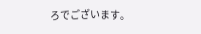ろでございます。